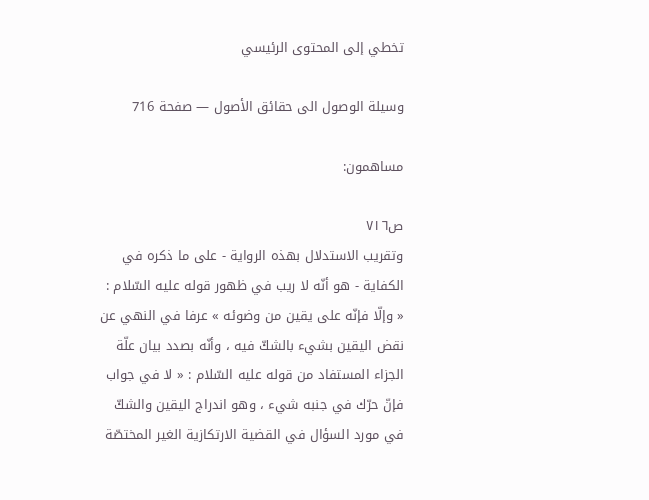تخطي إلى المحتوى الرئيسي

وسيلة الوصول الى حقائق الأصول — صفحة 716

مساهمون:

ص٧١٦
وتقريب الاستدلال بهذه الرواية - على ما ذكره في الكفاية - هو أنّه لا ريب في ظهور قوله عليه السّلام : « وإلّا فإنّه على يقين من وضوئه » عرفا في النهي عن نقض اليقين بشيء بالشكّ فيه ، وأنّه بصدد بيان علّة الجزاء المستفاد من قوله عليه السّلام : « لا في جواب فإنّ حرّك في جنبه شيء ، وهو اندراج اليقين والشكّ في مورد السؤال في القضية الارتكازية الغير المختصّة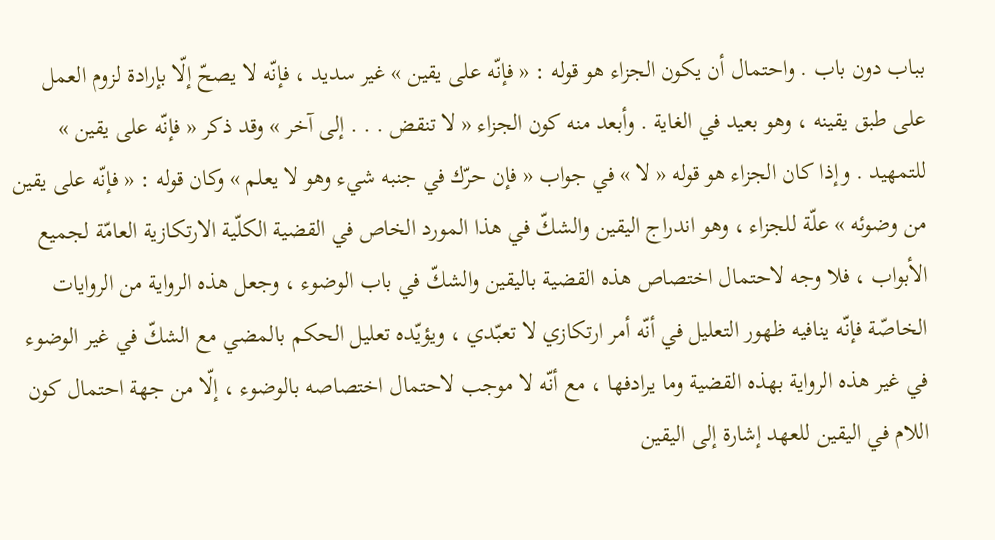بباب دون باب . واحتمال أن يكون الجزاء هو قوله : « فإنّه على يقين » غير سديد ، فإنّه لا يصحّ إلّا بإرادة لزوم العمل على طبق يقينه ، وهو بعيد في الغاية . وأبعد منه كون الجزاء « لا تنقض . . . إلى آخر » وقد ذكر « فإنّه على يقين » للتمهيد . وإذا كان الجزاء هو قوله « لا » في جواب « فإن حرّك في جنبه شيء وهو لا يعلم » وكان قوله : « فإنّه على يقين من وضوئه » علّة للجزاء ، وهو اندراج اليقين والشكّ في هذا المورد الخاص في القضية الكلّية الارتكازية العامّة لجميع الأبواب ، فلا وجه لاحتمال اختصاص هذه القضية باليقين والشكّ في باب الوضوء ، وجعل هذه الرواية من الروايات الخاصّة فإنّه ينافيه ظهور التعليل في أنّه أمر ارتكازي لا تعبّدي ، ويؤيّده تعليل الحكم بالمضي مع الشكّ في غير الوضوء في غير هذه الرواية بهذه القضية وما يرادفها ، مع أنّه لا موجب لاحتمال اختصاصه بالوضوء ، إلّا من جهة احتمال كون اللام في اليقين للعهد إشارة إلى اليقين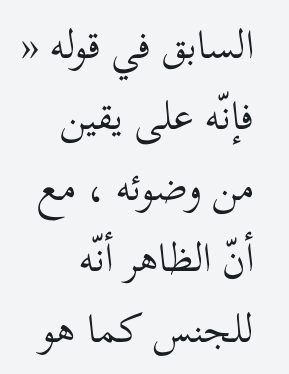السابق في قوله « فإنّه على يقين من وضوئه ، مع أنّ الظاهر أنّه للجنس كما هو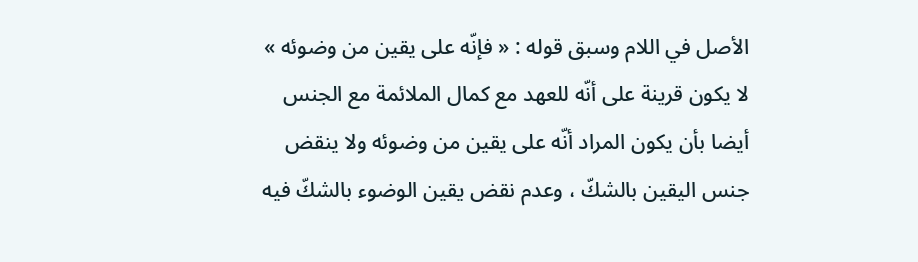الأصل في اللام وسبق قوله : « فإنّه على يقين من وضوئه » لا يكون قرينة على أنّه للعهد مع كمال الملائمة مع الجنس أيضا بأن يكون المراد أنّه على يقين من وضوئه ولا ينقض جنس اليقين بالشكّ ، وعدم نقض يقين الوضوء بالشكّ فيه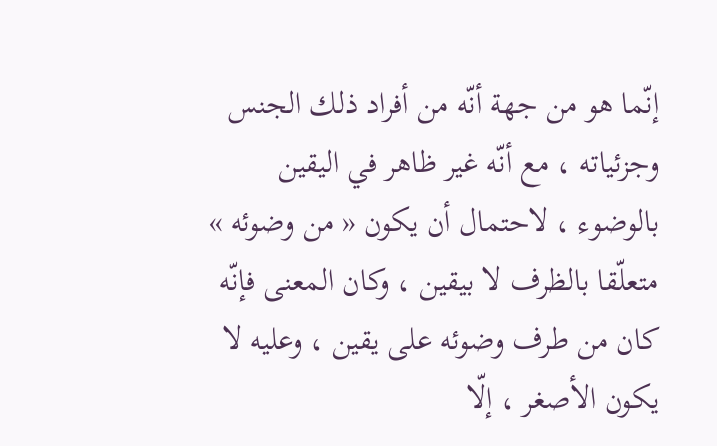إنّما هو من جهة أنّه من أفراد ذلك الجنس وجزئياته ، مع أنّه غير ظاهر في اليقين بالوضوء ، لاحتمال أن يكون « من وضوئه » متعلّقا بالظرف لا بيقين ، وكان المعنى فإنّه كان من طرف وضوئه على يقين ، وعليه لا يكون الأصغر ، إلّا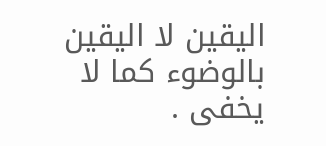اليقين لا اليقين بالوضوء كما لا يخفى .